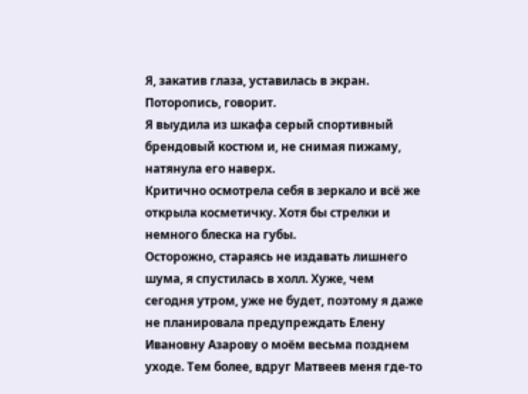Я, закатив глаза, уставилась в экран.
Поторопись, говорит.
Я выудила из шкафа серый спортивный брендовый костюм и, не снимая пижаму, натянула его наверх.
Критично осмотрела себя в зеркало и всё же открыла косметичку. Хотя бы стрелки и немного блеска на губы.
Осторожно, стараясь не издавать лишнего шума, я спустилась в холл. Хуже, чем сегодня утром, уже не будет, поэтому я даже не планировала предупреждать Елену Ивановну Азарову о моём весьма позднем уходе. Тем более, вдруг Матвеев меня где-то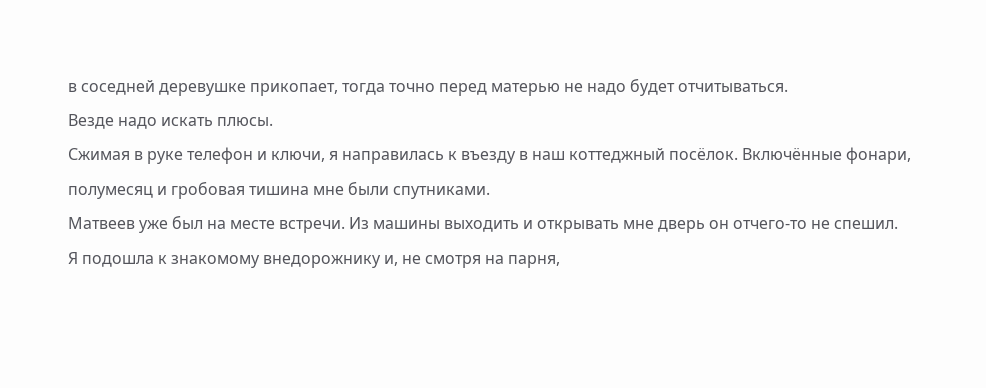в соседней деревушке прикопает, тогда точно перед матерью не надо будет отчитываться.
Везде надо искать плюсы.
Сжимая в руке телефон и ключи, я направилась к въезду в наш коттеджный посёлок. Включённые фонари, полумесяц и гробовая тишина мне были спутниками.
Матвеев уже был на месте встречи. Из машины выходить и открывать мне дверь он отчего-то не спешил.
Я подошла к знакомому внедорожнику и, не смотря на парня,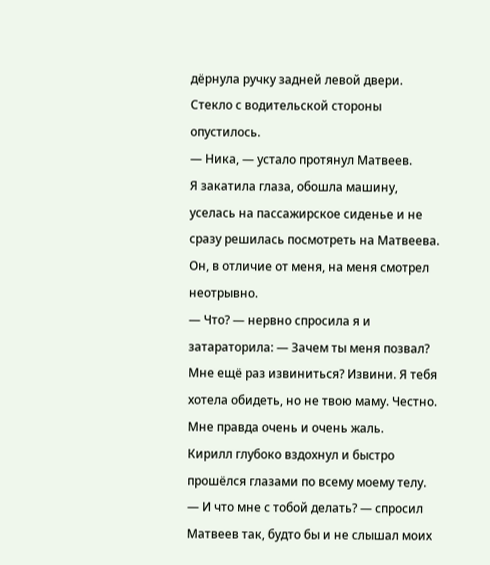дёрнула ручку задней левой двери. Стекло с водительской стороны опустилось.
— Ника, — устало протянул Матвеев.
Я закатила глаза, обошла машину, уселась на пассажирское сиденье и не сразу решилась посмотреть на Матвеева. Он, в отличие от меня, на меня смотрел неотрывно.
— Что? — нервно спросила я и затараторила: — Зачем ты меня позвал? Мне ещё раз извиниться? Извини. Я тебя хотела обидеть, но не твою маму. Честно. Мне правда очень и очень жаль.
Кирилл глубоко вздохнул и быстро прошёлся глазами по всему моему телу.
— И что мне с тобой делать? — спросил Матвеев так, будто бы и не слышал моих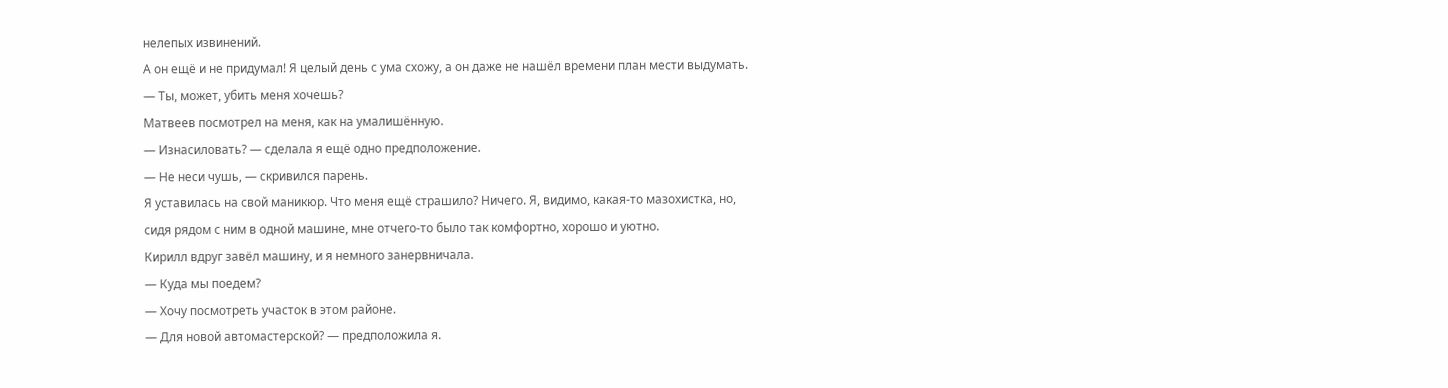нелепых извинений.
А он ещё и не придумал! Я целый день с ума схожу, а он даже не нашёл времени план мести выдумать.
— Ты, может, убить меня хочешь?
Матвеев посмотрел на меня, как на умалишённую.
— Изнасиловать? — сделала я ещё одно предположение.
— Не неси чушь, — скривился парень.
Я уставилась на свой маникюр. Что меня ещё страшило? Ничего. Я, видимо, какая-то мазохистка, но, сидя рядом с ним в одной машине, мне отчего-то было так комфортно, хорошо и уютно.
Кирилл вдруг завёл машину, и я немного занервничала.
— Куда мы поедем?
— Хочу посмотреть участок в этом районе.
— Для новой автомастерской? — предположила я.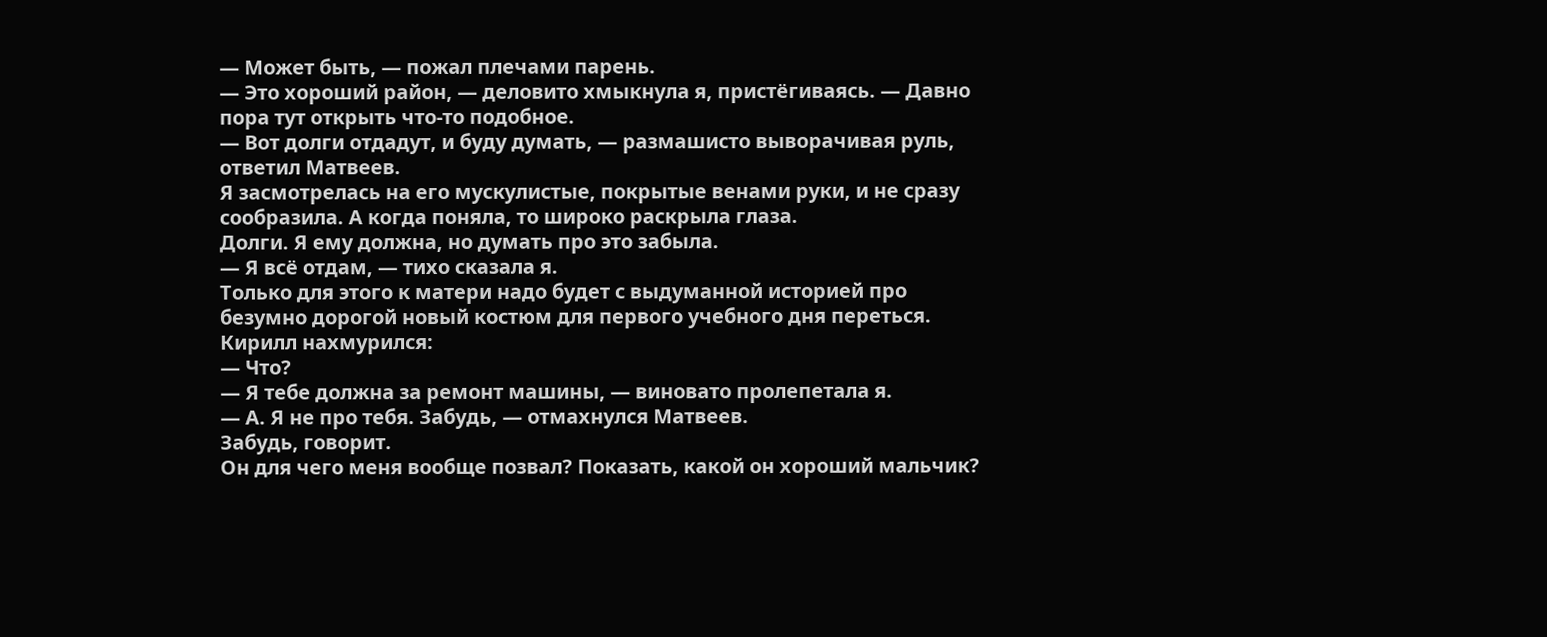— Может быть, — пожал плечами парень.
— Это хороший район, — деловито хмыкнула я, пристёгиваясь. — Давно пора тут открыть что-то подобное.
— Вот долги отдадут, и буду думать, — размашисто выворачивая руль, ответил Матвеев.
Я засмотрелась на его мускулистые, покрытые венами руки, и не сразу сообразила. А когда поняла, то широко раскрыла глаза.
Долги. Я ему должна, но думать про это забыла.
— Я всё отдам, — тихо сказала я.
Только для этого к матери надо будет с выдуманной историей про безумно дорогой новый костюм для первого учебного дня переться.
Кирилл нахмурился:
— Что?
— Я тебе должна за ремонт машины, — виновато пролепетала я.
— А. Я не про тебя. Забудь, — отмахнулся Матвеев.
Забудь, говорит.
Он для чего меня вообще позвал? Показать, какой он хороший мальчик?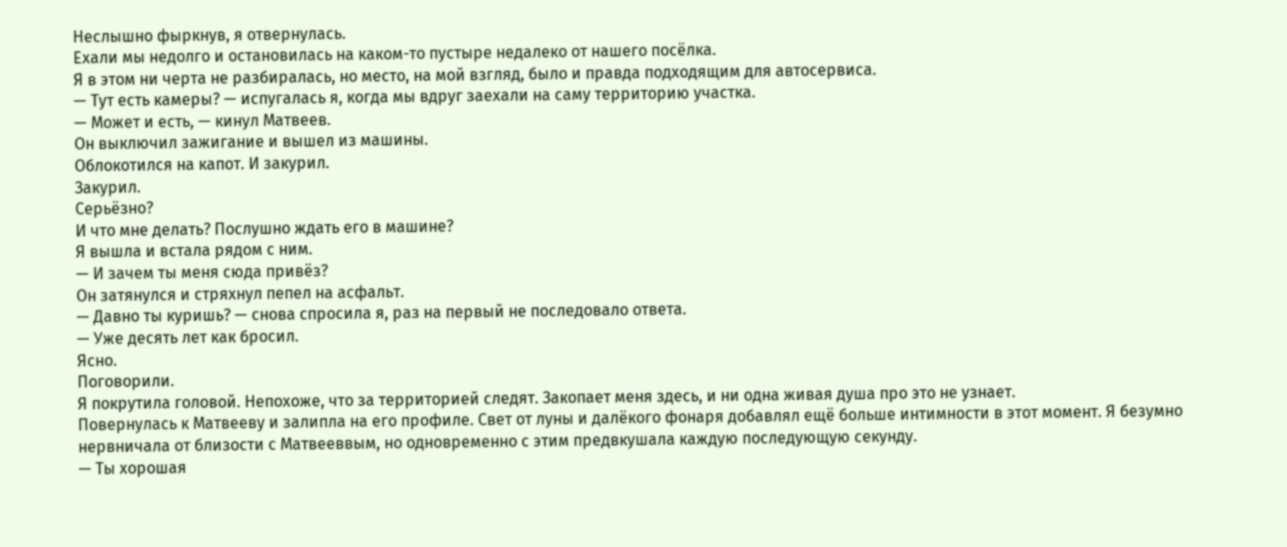Неслышно фыркнув, я отвернулась.
Ехали мы недолго и остановилась на каком-то пустыре недалеко от нашего посёлка.
Я в этом ни черта не разбиралась, но место, на мой взгляд, было и правда подходящим для автосервиса.
— Тут есть камеры? — испугалась я, когда мы вдруг заехали на саму территорию участка.
— Может и есть, — кинул Матвеев.
Он выключил зажигание и вышел из машины.
Облокотился на капот. И закурил.
Закурил.
Серьёзно?
И что мне делать? Послушно ждать его в машине?
Я вышла и встала рядом с ним.
— И зачем ты меня сюда привёз?
Он затянулся и стряхнул пепел на асфальт.
— Давно ты куришь? — снова спросила я, раз на первый не последовало ответа.
— Уже десять лет как бросил.
Ясно.
Поговорили.
Я покрутила головой. Непохоже, что за территорией следят. Закопает меня здесь, и ни одна живая душа про это не узнает.
Повернулась к Матвееву и залипла на его профиле. Свет от луны и далёкого фонаря добавлял ещё больше интимности в этот момент. Я безумно нервничала от близости с Матвееввым, но одновременно с этим предвкушала каждую последующую секунду.
— Ты хорошая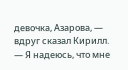девочка, Азарова, — вдруг сказал Кирилл. — Я надеюсь, что мне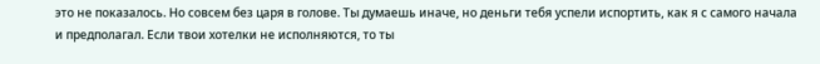это не показалось. Но совсем без царя в голове. Ты думаешь иначе, но деньги тебя успели испортить, как я с самого начала и предполагал. Если твои хотелки не исполняются, то ты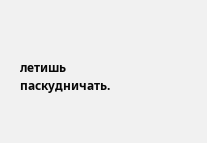летишь паскудничать.